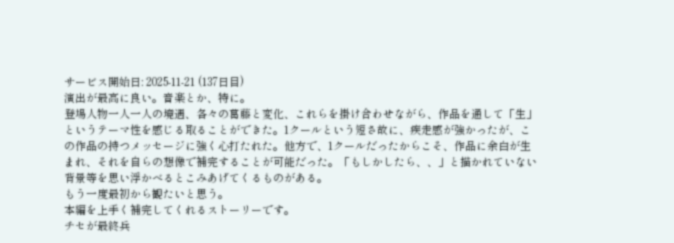サービス開始日: 2025-11-21 (137日目)
演出が最高に良い。音楽とか、特に。
登場人物一人一人の境遇、各々の葛藤と変化、これらを掛け合わせながら、作品を通して「生」というテーマ性を感じる取ることができた。1クールという短さ故に、疾走感が強かったが、この作品の持つメッセージに強く心打たれた。他方で、1クールだったからこそ、作品に余白が生まれ、それを自らの想像で補完することが可能だった。「もしかしたら、、」と描かれていない背景等を思い浮かべるとこみあげてくるものがある。
もう一度最初から観たいと思う。
本編を上手く補完してくれるストーリーです。
チセが最終兵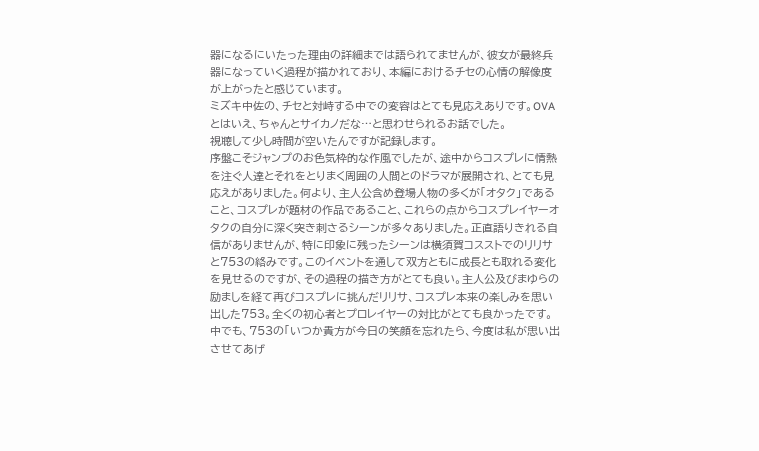器になるにいたった理由の詳細までは語られてませんが、彼女が最終兵器になっていく過程が描かれており、本編におけるチセの心情の解像度が上がったと感じています。
ミズキ中佐の、チセと対峙する中での変容はとても見応えありです。OVAとはいえ、ちゃんとサイカノだな…と思わせられるお話でした。
視聴して少し時間が空いたんですが記録します。
序盤こそジャンプのお色気枠的な作風でしたが、途中からコスプレに情熱を注ぐ人達とそれをとりまく周囲の人間とのドラマが展開され、とても見応えがありました。何より、主人公含め登場人物の多くが「オタク」であること、コスプレが題材の作品であること、これらの点からコスプレイヤーオタクの自分に深く突き刺さるシーンが多々ありました。正直語りきれる自信がありませんが、特に印象に残ったシーンは横須賀コスストでのリリサと753の絡みです。このイベントを通して双方ともに成長とも取れる変化を見せるのですが、その過程の描き方がとても良い。主人公及びまゆらの励ましを経て再びコスプレに挑んだリリサ、コスプレ本来の楽しみを思い出した753。全くの初心者とプロレイヤーの対比がとても良かったです。中でも、753の「いつか貴方が今日の笑顔を忘れたら、今度は私が思い出させてあげ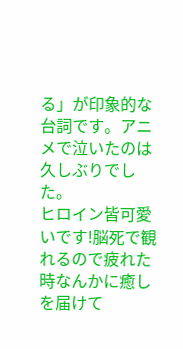る」が印象的な台詞です。アニメで泣いたのは久しぶりでした。
ヒロイン皆可愛いです!脳死で観れるので疲れた時なんかに癒しを届けて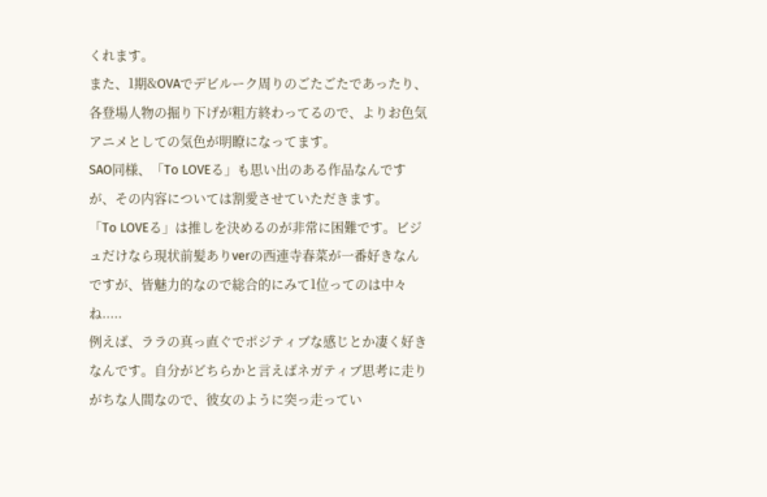くれます。
また、1期&OVAでデビルーク周りのごたごたであったり、各登場人物の掘り下げが粗方終わってるので、よりお色気アニメとしての気色が明瞭になってます。
SAO同様、「To LOVEる」も思い出のある作品なんですが、その内容については割愛させていただきます。
「To LOVEる」は推しを決めるのが非常に困難です。ビジュだけなら現状前髪ありverの西連寺春菜が一番好きなんですが、皆魅力的なので総合的にみて1位ってのは中々ね.....
例えば、ララの真っ直ぐでポジティブな感じとか凄く好きなんです。自分がどちらかと言えばネガティブ思考に走りがちな人間なので、彼女のように突っ走ってい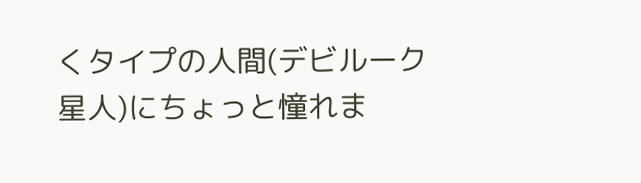くタイプの人間(デビルーク星人)にちょっと憧れま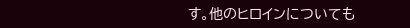す。他のヒロインについても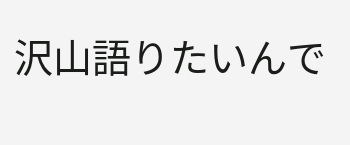沢山語りたいんで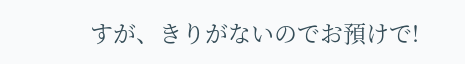すが、きりがないのでお預けで!